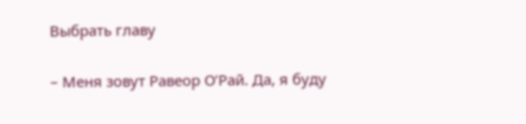Выбрать главу

– Меня зовут Равеор О’Рай. Да, я буду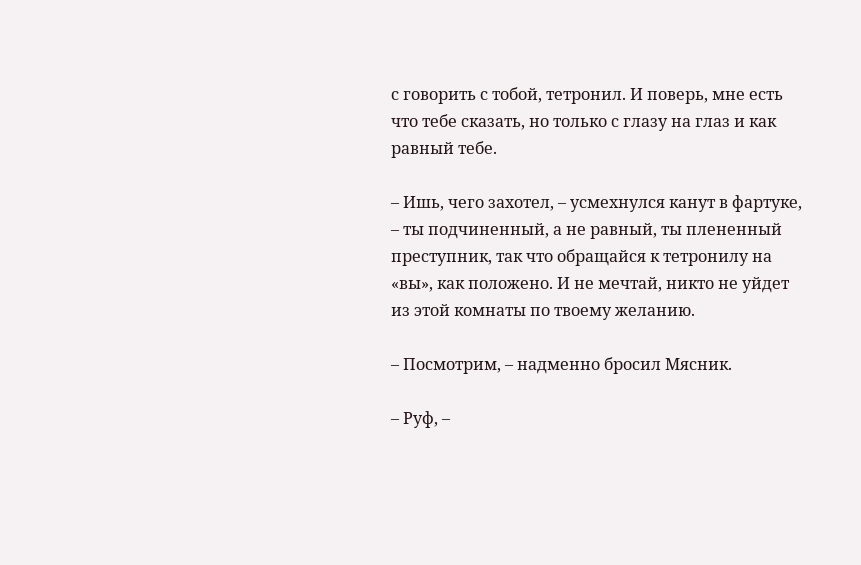с говорить с тобой, тетронил. И поверь, мне есть что тебе сказать, но только с глазу на глаз и как равный тебе.

– Ишь, чего захотел, – усмехнулся канут в фартуке, – ты подчиненный, а не равный, ты плененный преступник, так что обращайся к тетронилу на «вы», как положено. И не мечтай, никто не уйдет из этой комнаты по твоему желанию.

– Посмотрим, – надменно бросил Мясник.

– Руф, –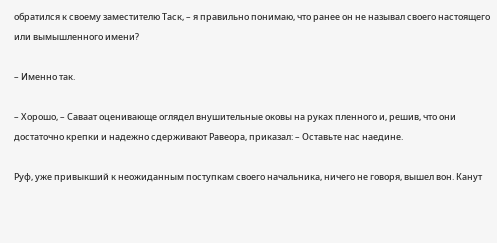обратился к своему заместителю Таск, – я правильно понимаю, что ранее он не называл своего настоящего или вымышленного имени?

– Именно так.

– Хорошо, – Саваат оценивающе оглядел внушительные оковы на руках пленного и, решив, что они достаточно крепки и надежно сдерживают Равеора, приказал: – Оставьте нас наедине.

Руф, уже привыкший к неожиданным поступкам своего начальника, ничего не говоря, вышел вон. Канут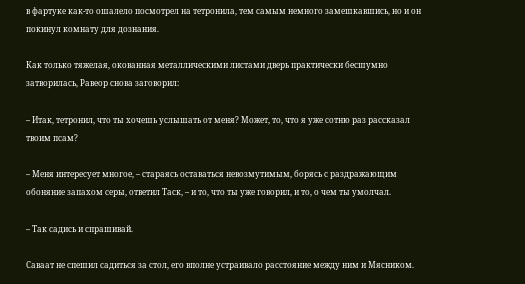в фартуке как-то ошалело посмотрел на тетронила, тем самым немного замешкавшись, но и он покинул комнату для дознания.

Как только тяжелая, окованная металлическими листами дверь практически бесшумно затворилась, Равеор снова заговорил:

– Итак, тетронил, что ты хочешь услышать от меня? Может, то, что я уже сотню раз рассказал твоим псам?

– Меня интересует многое, – стараясь оставаться невозмутимым, борясь с раздражающим обоняние запахом серы, ответил Таск, – и то, что ты уже говорил, и то, о чем ты умолчал.

– Так садись и спрашивай.

Саваат не спешил садиться за стол, его вполне устраивало расстояние между ним и Мясником.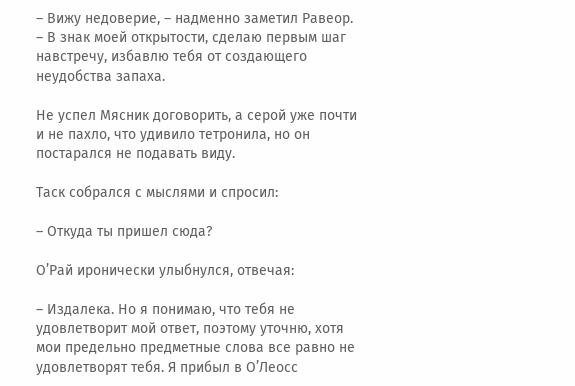– Вижу недоверие, – надменно заметил Равеор. – В знак моей открытости, сделаю первым шаг навстречу, избавлю тебя от создающего неудобства запаха.

Не успел Мясник договорить, а серой уже почти и не пахло, что удивило тетронила, но он постарался не подавать виду.

Таск собрался с мыслями и спросил:

– Откуда ты пришел сюда?

О’Рай иронически улыбнулся, отвечая:

– Издалека. Но я понимаю, что тебя не удовлетворит мой ответ, поэтому уточню, хотя мои предельно предметные слова все равно не удовлетворят тебя. Я прибыл в О’Леосс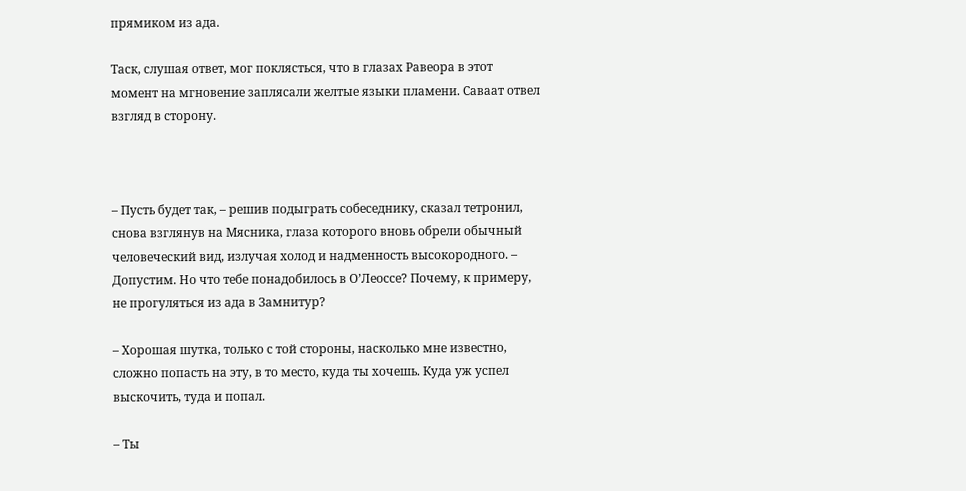прямиком из ада.

Таск, слушая ответ, мог поклясться, что в глазах Равеора в этот момент на мгновение заплясали желтые языки пламени. Саваат отвел взгляд в сторону.



– Пусть будет так, – решив подыграть собеседнику, сказал тетронил, снова взглянув на Мясника, глаза которого вновь обрели обычный человеческий вид, излучая холод и надменность высокородного. – Допустим. Но что тебе понадобилось в О’Леоссе? Почему, к примеру, не прогуляться из ада в Замнитур?

– Хорошая шутка, только с той стороны, насколько мне известно, сложно попасть на эту, в то место, куда ты хочешь. Куда уж успел выскочить, туда и попал.

– Ты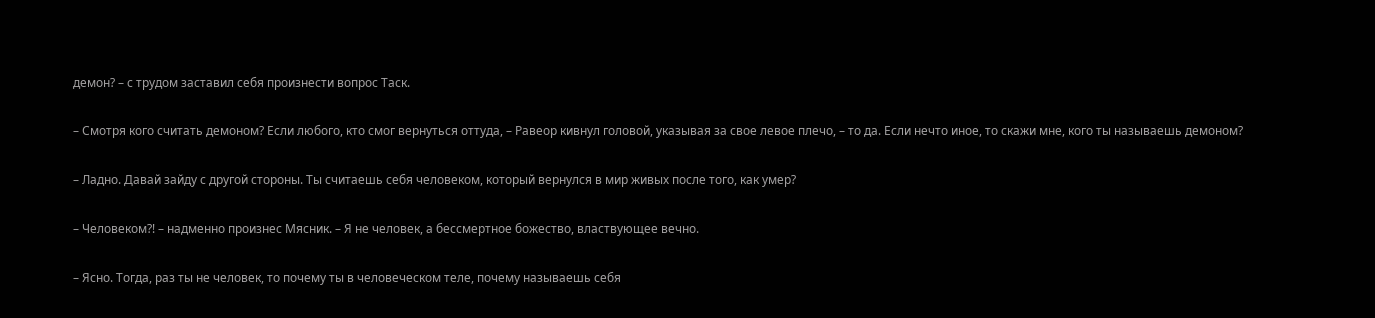демон? – с трудом заставил себя произнести вопрос Таск.

– Смотря кого считать демоном? Если любого, кто смог вернуться оттуда, – Равеор кивнул головой, указывая за свое левое плечо, – то да. Если нечто иное, то скажи мне, кого ты называешь демоном?

– Ладно. Давай зайду с другой стороны. Ты считаешь себя человеком, который вернулся в мир живых после того, как умер?

– Человеком?! – надменно произнес Мясник. – Я не человек, а бессмертное божество, властвующее вечно.

– Ясно. Тогда, раз ты не человек, то почему ты в человеческом теле, почему называешь себя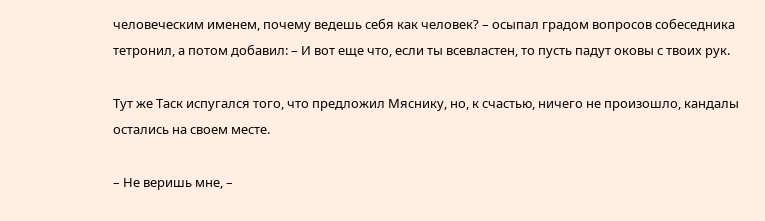человеческим именем, почему ведешь себя как человек? – осыпал градом вопросов собеседника тетронил, а потом добавил: – И вот еще что, если ты всевластен, то пусть падут оковы с твоих рук.

Тут же Таск испугался того, что предложил Мяснику, но, к счастью, ничего не произошло, кандалы остались на своем месте.

– Не веришь мне, –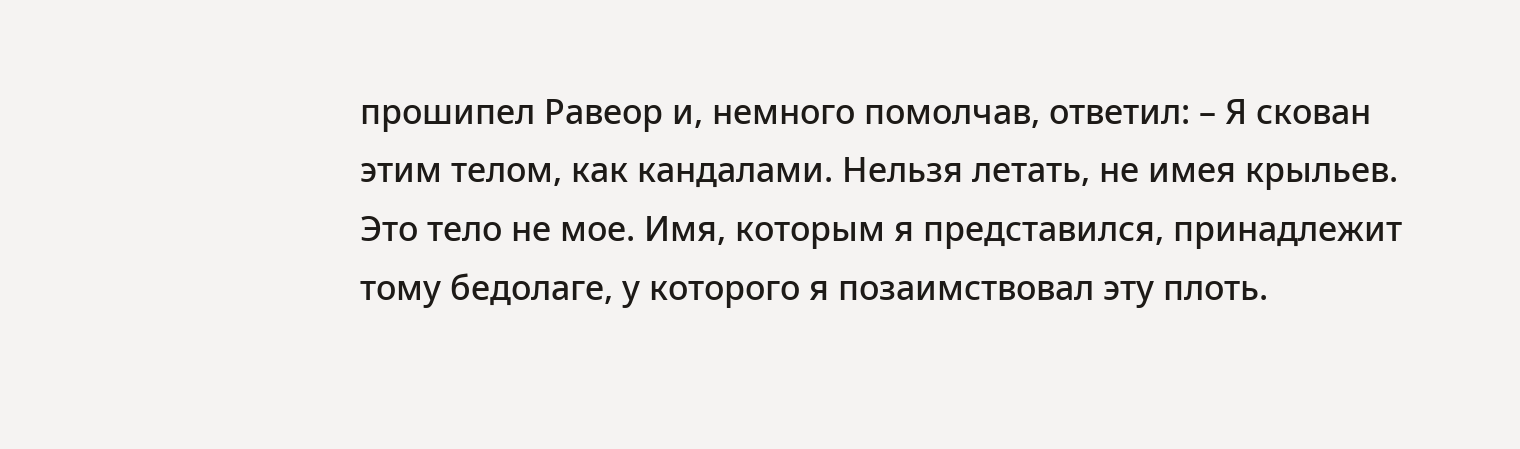прошипел Равеор и, немного помолчав, ответил: – Я скован этим телом, как кандалами. Нельзя летать, не имея крыльев. Это тело не мое. Имя, которым я представился, принадлежит тому бедолаге, у которого я позаимствовал эту плоть.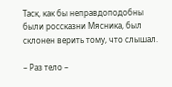Таск, как бы неправдоподобны были россказни Мясника, был склонен верить тому, что слышал.

– Раз тело –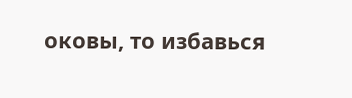оковы, то избавься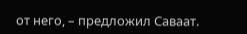от него, – предложил Саваат.